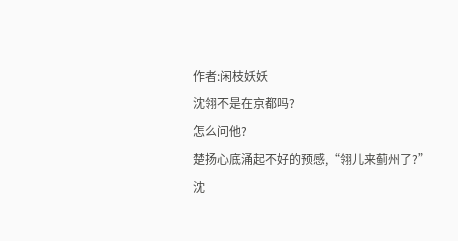作者:闲枝妖妖
沈翎不是在京都吗?
怎么问他?
楚扬心底涌起不好的预感,“翎儿来蓟州了?”
沈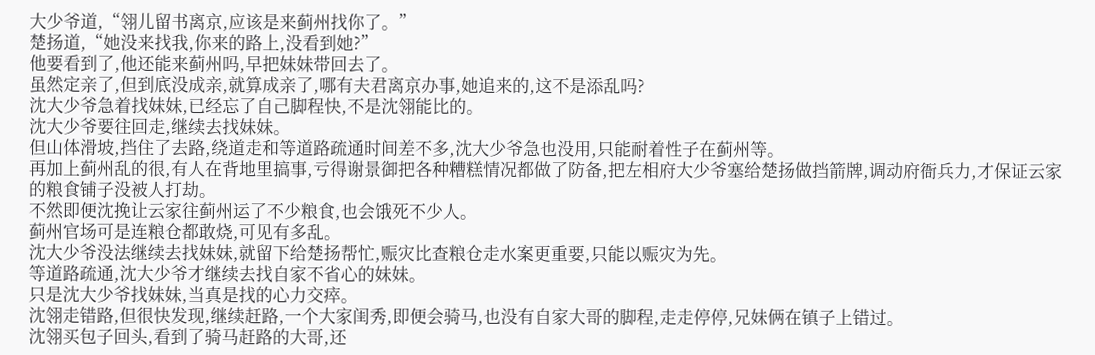大少爷道,“翎儿留书离京,应该是来蓟州找你了。”
楚扬道,“她没来找我,你来的路上,没看到她?”
他要看到了,他还能来蓟州吗,早把妹妹带回去了。
虽然定亲了,但到底没成亲,就算成亲了,哪有夫君离京办事,她追来的,这不是添乱吗?
沈大少爷急着找妹妹,已经忘了自己脚程快,不是沈翎能比的。
沈大少爷要往回走,继续去找妹妹。
但山体滑坡,挡住了去路,绕道走和等道路疏通时间差不多,沈大少爷急也没用,只能耐着性子在蓟州等。
再加上蓟州乱的很,有人在背地里搞事,亏得谢景御把各种糟糕情况都做了防备,把左相府大少爷塞给楚扬做挡箭牌,调动府衙兵力,才保证云家的粮食铺子没被人打劫。
不然即便沈挽让云家往蓟州运了不少粮食,也会饿死不少人。
蓟州官场可是连粮仓都敢烧,可见有多乱。
沈大少爷没法继续去找妹妹,就留下给楚扬帮忙,赈灾比查粮仓走水案更重要,只能以赈灾为先。
等道路疏通,沈大少爷才继续去找自家不省心的妹妹。
只是沈大少爷找妹妹,当真是找的心力交瘁。
沈翎走错路,但很快发现,继续赶路,一个大家闺秀,即便会骑马,也没有自家大哥的脚程,走走停停,兄妹俩在镇子上错过。
沈翎买包子回头,看到了骑马赶路的大哥,还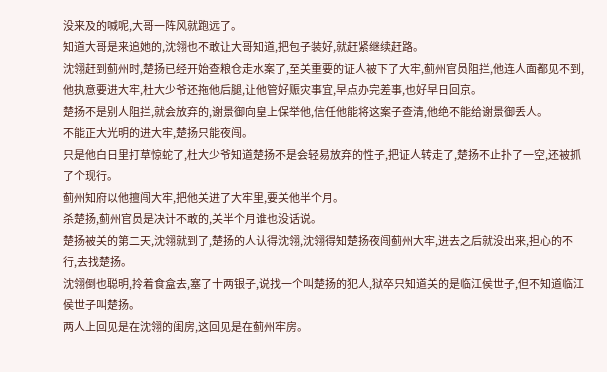没来及的喊呢,大哥一阵风就跑远了。
知道大哥是来追她的,沈翎也不敢让大哥知道,把包子装好,就赶紧继续赶路。
沈翎赶到蓟州时,楚扬已经开始查粮仓走水案了,至关重要的证人被下了大牢,蓟州官员阻拦,他连人面都见不到,他执意要进大牢,杜大少爷还拖他后腿,让他管好赈灾事宜,早点办完差事,也好早日回京。
楚扬不是别人阻拦,就会放弃的,谢景御向皇上保举他,信任他能将这案子查清,他绝不能给谢景御丢人。
不能正大光明的进大牢,楚扬只能夜闯。
只是他白日里打草惊蛇了,杜大少爷知道楚扬不是会轻易放弃的性子,把证人转走了,楚扬不止扑了一空,还被抓了个现行。
蓟州知府以他擅闯大牢,把他关进了大牢里,要关他半个月。
杀楚扬,蓟州官员是决计不敢的,关半个月谁也没话说。
楚扬被关的第二天,沈翎就到了,楚扬的人认得沈翎,沈翎得知楚扬夜闯蓟州大牢,进去之后就没出来,担心的不行,去找楚扬。
沈翎倒也聪明,拎着食盒去,塞了十两银子,说找一个叫楚扬的犯人,狱卒只知道关的是临江侯世子,但不知道临江侯世子叫楚扬。
两人上回见是在沈翎的闺房,这回见是在蓟州牢房。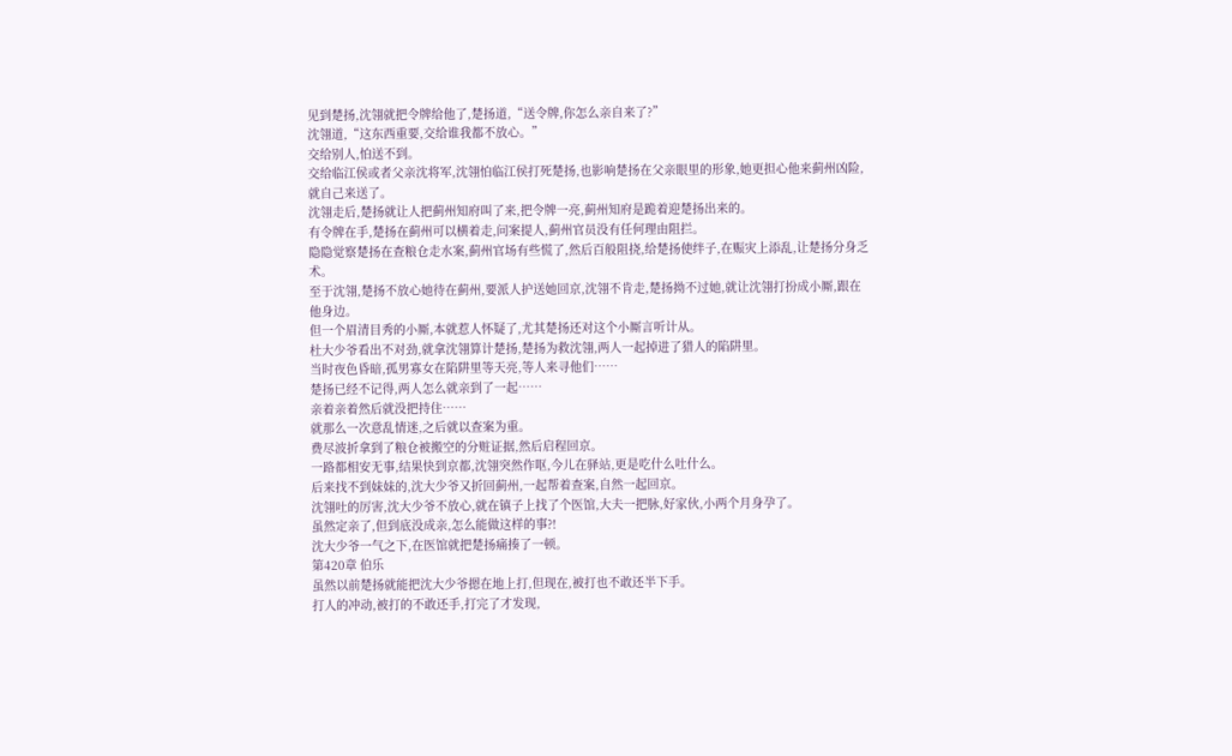见到楚扬,沈翎就把令牌给他了,楚扬道,“送令牌,你怎么亲自来了?”
沈翎道,“这东西重要,交给谁我都不放心。”
交给别人,怕送不到。
交给临江侯或者父亲沈将军,沈翎怕临江侯打死楚扬,也影响楚扬在父亲眼里的形象,她更担心他来蓟州凶险,就自己来送了。
沈翎走后,楚扬就让人把蓟州知府叫了来,把令牌一亮,蓟州知府是跪着迎楚扬出来的。
有令牌在手,楚扬在蓟州可以横着走,问案提人,蓟州官员没有任何理由阻拦。
隐隐觉察楚扬在查粮仓走水案,蓟州官场有些慌了,然后百般阻挠,给楚扬使绊子,在赈灾上添乱,让楚扬分身乏术。
至于沈翎,楚扬不放心她待在蓟州,要派人护送她回京,沈翎不肯走,楚扬拗不过她,就让沈翎打扮成小厮,跟在他身边。
但一个眉清目秀的小厮,本就惹人怀疑了,尤其楚扬还对这个小厮言听计从。
杜大少爷看出不对劲,就拿沈翎算计楚扬,楚扬为救沈翎,两人一起掉进了猎人的陷阱里。
当时夜色昏暗,孤男寡女在陷阱里等天亮,等人来寻他们……
楚扬已经不记得,两人怎么就亲到了一起……
亲着亲着然后就没把持住……
就那么一次意乱情迷,之后就以查案为重。
费尽波折拿到了粮仓被搬空的分赃证据,然后启程回京。
一路都相安无事,结果快到京都,沈翎突然作呕,今儿在驿站,更是吃什么吐什么。
后来找不到妹妹的,沈大少爷又折回蓟州,一起帮着查案,自然一起回京。
沈翎吐的厉害,沈大少爷不放心,就在镇子上找了个医馆,大夫一把脉,好家伙,小两个月身孕了。
虽然定亲了,但到底没成亲,怎么能做这样的事?!
沈大少爷一气之下,在医馆就把楚扬痛揍了一顿。
第420章 伯乐
虽然以前楚扬就能把沈大少爷摁在地上打,但现在,被打也不敢还半下手。
打人的冲动,被打的不敢还手,打完了才发现,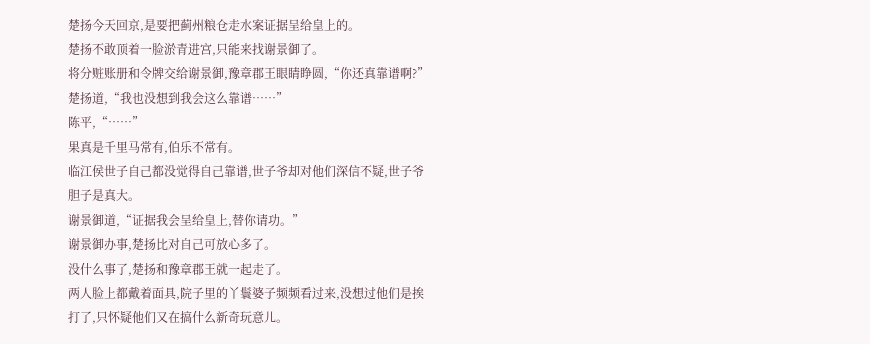楚扬今天回京,是要把蓟州粮仓走水案证据呈给皇上的。
楚扬不敢顶着一脸淤青进宫,只能来找谢景御了。
将分赃账册和令牌交给谢景御,豫章郡王眼睛睁圆,“你还真靠谱啊?”
楚扬道,“我也没想到我会这么靠谱……”
陈平,“……”
果真是千里马常有,伯乐不常有。
临江侯世子自己都没觉得自己靠谱,世子爷却对他们深信不疑,世子爷胆子是真大。
谢景御道,“证据我会呈给皇上,替你请功。”
谢景御办事,楚扬比对自己可放心多了。
没什么事了,楚扬和豫章郡王就一起走了。
两人脸上都戴着面具,院子里的丫鬟婆子频频看过来,没想过他们是挨打了,只怀疑他们又在搞什么新奇玩意儿。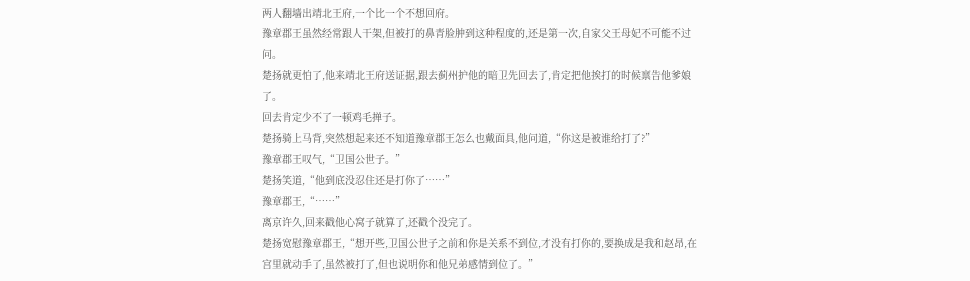两人翻墙出靖北王府,一个比一个不想回府。
豫章郡王虽然经常跟人干架,但被打的鼻青脸肿到这种程度的,还是第一次,自家父王母妃不可能不过问。
楚扬就更怕了,他来靖北王府送证据,跟去蓟州护他的暗卫先回去了,肯定把他挨打的时候禀告他爹娘了。
回去肯定少不了一顿鸡毛掸子。
楚扬骑上马背,突然想起来还不知道豫章郡王怎么也戴面具,他问道,“你这是被谁给打了?”
豫章郡王叹气,“卫国公世子。”
楚扬笑道,“他到底没忍住还是打你了……”
豫章郡王,“……”
离京许久,回来戳他心窝子就算了,还戳个没完了。
楚扬宽慰豫章郡王,“想开些,卫国公世子之前和你是关系不到位,才没有打你的,要换成是我和赵昂,在宫里就动手了,虽然被打了,但也说明你和他兄弟感情到位了。”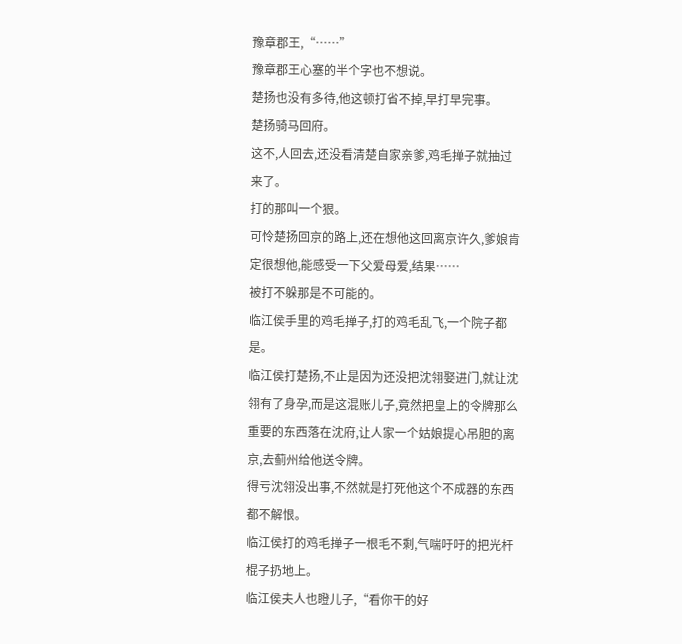豫章郡王,“……”
豫章郡王心塞的半个字也不想说。
楚扬也没有多待,他这顿打省不掉,早打早完事。
楚扬骑马回府。
这不,人回去,还没看清楚自家亲爹,鸡毛掸子就抽过来了。
打的那叫一个狠。
可怜楚扬回京的路上,还在想他这回离京许久,爹娘肯定很想他,能感受一下父爱母爱,结果……
被打不躲那是不可能的。
临江侯手里的鸡毛掸子,打的鸡毛乱飞,一个院子都是。
临江侯打楚扬,不止是因为还没把沈翎娶进门,就让沈翎有了身孕,而是这混账儿子,竟然把皇上的令牌那么重要的东西落在沈府,让人家一个姑娘提心吊胆的离京,去蓟州给他送令牌。
得亏沈翎没出事,不然就是打死他这个不成器的东西都不解恨。
临江侯打的鸡毛掸子一根毛不剩,气喘吁吁的把光杆棍子扔地上。
临江侯夫人也瞪儿子,“看你干的好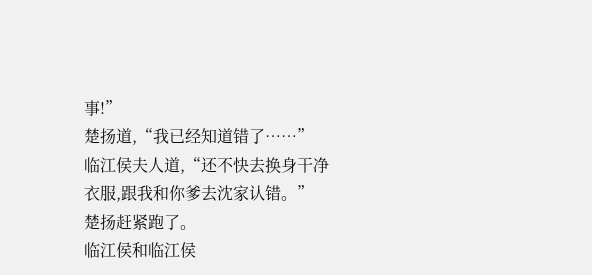事!”
楚扬道,“我已经知道错了……”
临江侯夫人道,“还不快去换身干净衣服,跟我和你爹去沈家认错。”
楚扬赶紧跑了。
临江侯和临江侯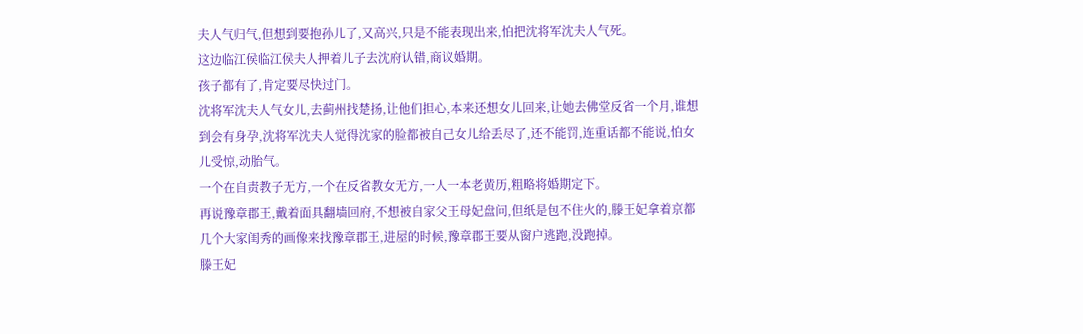夫人气归气,但想到要抱孙儿了,又高兴,只是不能表现出来,怕把沈将军沈夫人气死。
这边临江侯临江侯夫人押着儿子去沈府认错,商议婚期。
孩子都有了,肯定要尽快过门。
沈将军沈夫人气女儿,去蓟州找楚扬,让他们担心,本来还想女儿回来,让她去佛堂反省一个月,谁想到会有身孕,沈将军沈夫人觉得沈家的脸都被自己女儿给丢尽了,还不能罚,连重话都不能说,怕女儿受惊,动胎气。
一个在自责教子无方,一个在反省教女无方,一人一本老黄历,粗略将婚期定下。
再说豫章郡王,戴着面具翻墙回府,不想被自家父王母妃盘问,但纸是包不住火的,滕王妃拿着京都几个大家闺秀的画像来找豫章郡王,进屋的时候,豫章郡王要从窗户逃跑,没跑掉。
滕王妃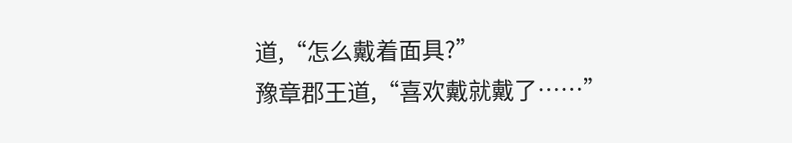道,“怎么戴着面具?”
豫章郡王道,“喜欢戴就戴了……”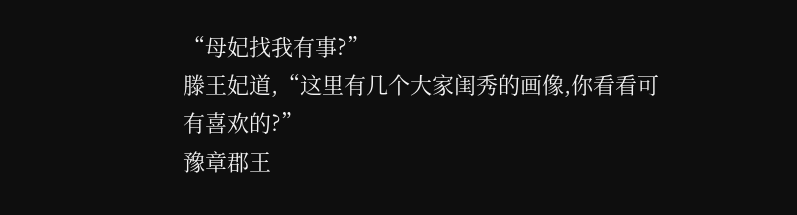“母妃找我有事?”
滕王妃道,“这里有几个大家闺秀的画像,你看看可有喜欢的?”
豫章郡王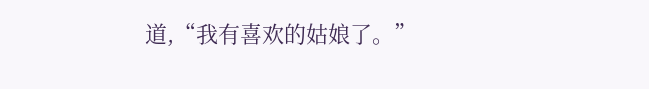道,“我有喜欢的姑娘了。”